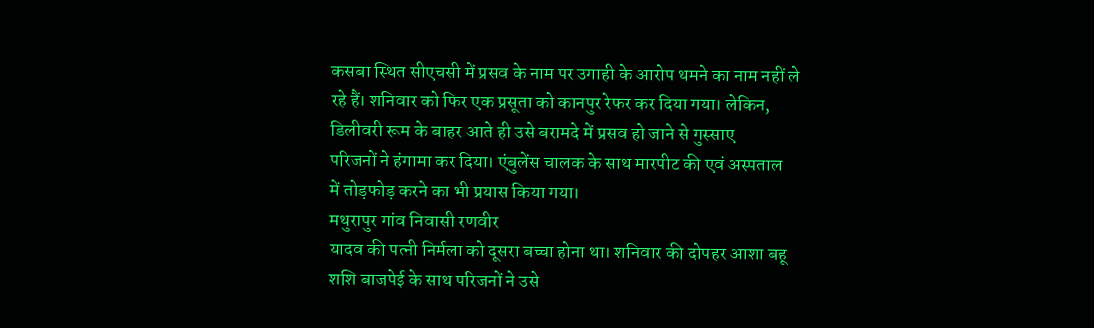कसबा स्थित सीएचसी में प्रसव के नाम पर उगाही के आरोप थमने का नाम नहीं ले
रहे हैं। शनिवार को फिर एक प्रसूता को कानपुर रेफर कर दिया गया। लेकिन,
डिलीवरी रूम के बाहर आते ही उसे बरामदे में प्रसव हो जाने से गुस्साए
परिजनों ने हंगामा कर दिया। एंबुलेंस चालक के साथ मारपीट की एवं अस्पताल
में तोड़फोड़ करने का भी प्रयास किया गया।
मथुरापुर गांव निवासी रणवीर
यादव की पत्नी निर्मला को दूसरा बच्चा होना था। शनिवार की दोपहर आशा बहू
शशि बाजपेई के साथ परिजनों ने उसे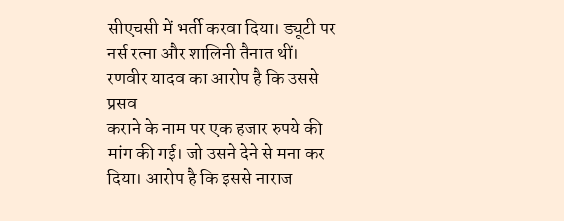सीएचसी में भर्ती करवा दिया। ड्यूटी पर
नर्स रत्ना और शालिनी तैनात थीं। रणवीर यादव का आरोप है कि उससे प्रसव
कराने के नाम पर एक हजार रुपये की मांग की गई। जो उसने देने से मना कर
दिया। आरोप है कि इससे नाराज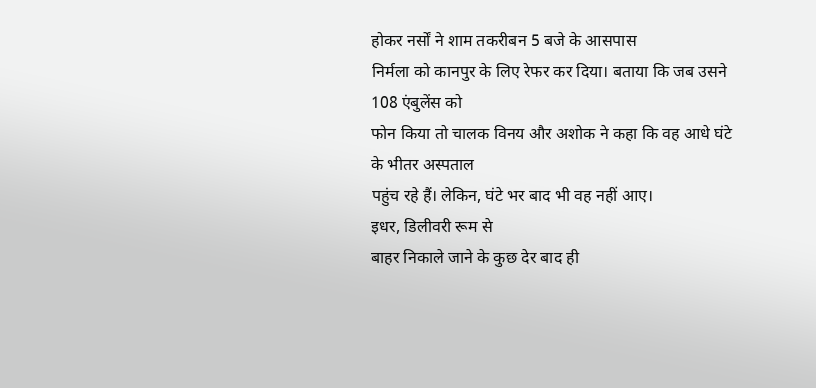होकर नर्सों ने शाम तकरीबन 5 बजे के आसपास
निर्मला को कानपुर के लिए रेफर कर दिया। बताया कि जब उसने 108 एंबुलेंस को
फोन किया तो चालक विनय और अशोक ने कहा कि वह आधे घंटे के भीतर अस्पताल
पहुंच रहे हैं। लेकिन, घंटे भर बाद भी वह नहीं आए।
इधर, डिलीवरी रूम से
बाहर निकाले जाने के कुछ देर बाद ही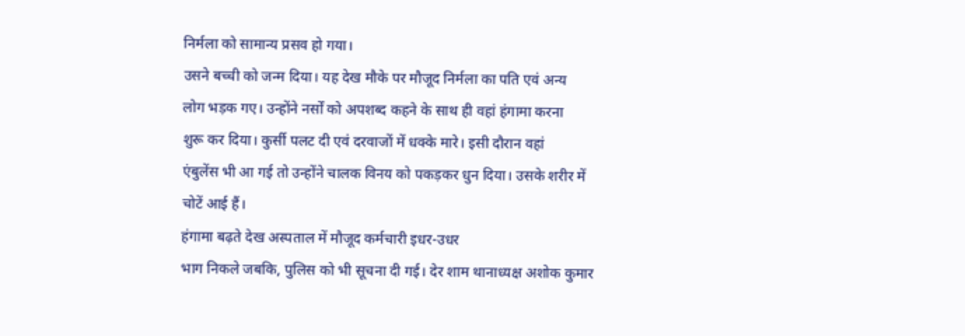निर्मला को सामान्य प्रसव हो गया।
उसने बच्ची को जन्म दिया। यह देख मौके पर मौजूद निर्मला का पति एवं अन्य
लोग भड़क गए। उन्होंने नर्सों को अपशब्द कहने के साथ ही वहां हंगामा करना
शुरू कर दिया। कुर्सी पलट दी एवं दरवाजों में धक्के मारे। इसी दौरान वहां
एंबुलेंस भी आ गई तो उन्होंने चालक विनय को पकड़कर धुन दिया। उसके शरीर में
चोटें आई हैं।
हंगामा बढ़ते देख अस्पताल में मौजूद कर्मचारी इधर-उधर
भाग निकले जबकि, पुलिस को भी सूचना दी गई। देर शाम थानाध्यक्ष अशोक कुमार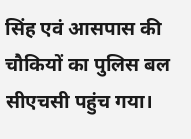सिंह एवं आसपास की चौकियों का पुलिस बल सीएचसी पहुंच गया।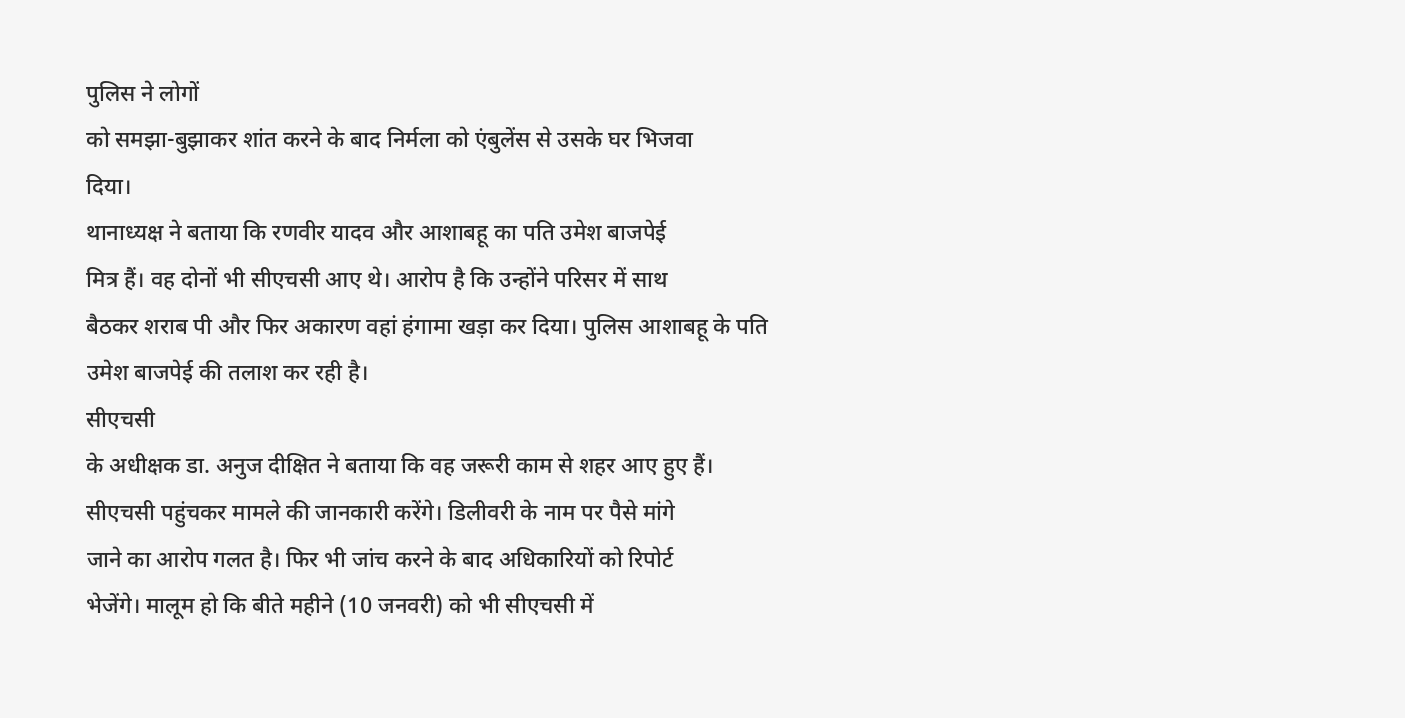पुलिस ने लोगों
को समझा-बुझाकर शांत करने के बाद निर्मला को एंबुलेंस से उसके घर भिजवा
दिया।
थानाध्यक्ष ने बताया कि रणवीर यादव और आशाबहू का पति उमेश बाजपेई
मित्र हैं। वह दोनों भी सीएचसी आए थे। आरोप है कि उन्होंने परिसर में साथ
बैठकर शराब पी और फिर अकारण वहां हंगामा खड़ा कर दिया। पुलिस आशाबहू के पति
उमेश बाजपेई की तलाश कर रही है।
सीएचसी
के अधीक्षक डा. अनुज दीक्षित ने बताया कि वह जरूरी काम से शहर आए हुए हैं।
सीएचसी पहुंचकर मामले की जानकारी करेंगे। डिलीवरी के नाम पर पैसे मांगे
जाने का आरोप गलत है। फिर भी जांच करने के बाद अधिकारियों को रिपोर्ट
भेजेंगे। मालूम हो कि बीते महीने (10 जनवरी) को भी सीएचसी में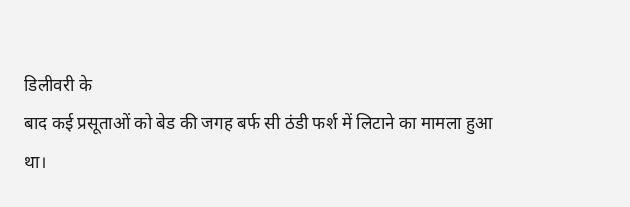डिलीवरी के
बाद कई प्रसूताओं को बेड की जगह बर्फ सी ठंडी फर्श में लिटाने का मामला हुआ
था।